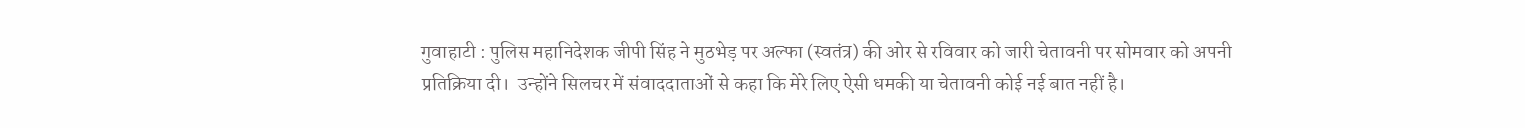गुवाहाटी : पुलिस महानिदेशक जीपी सिंह ने मुठभेड़ पर अल्फा (स्वतंत्र) की ओर से रविवार को जारी चेतावनी पर सोमवार को अपनी प्रतिक्रिया दी।  उन्होंने सिलचर में संवाददाताओं से कहा कि मेरे लिए ऐसी धमकी या चेतावनी कोई नई बात नहीं है।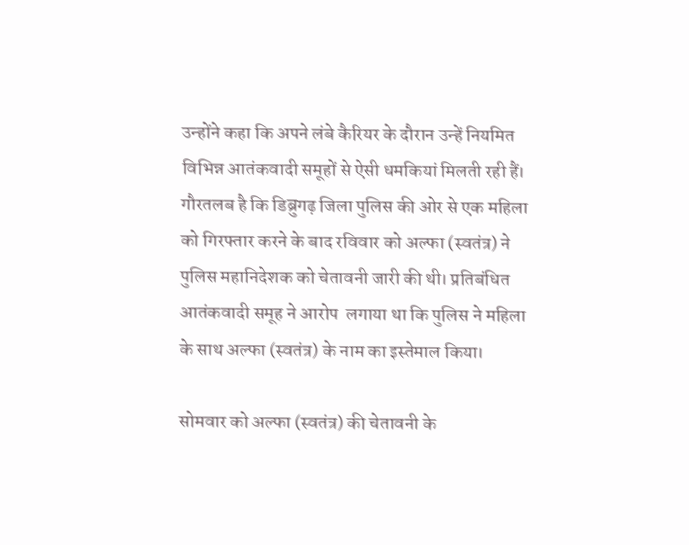उन्होंने कहा कि अपने लंबे कैरियर के दौरान उन्हें नियमित विभिन्न आतंकवादी समूहों से ऐसी धमकियां मिलती रही हैं। गौरतलब है कि डिब्रुगढ़ जिला पुलिस की ओर से एक महिला को गिरफ्तार करने के बाद रविवार को अल्फा (स्वतंत्र) ने पुलिस महानिदेशक को चेतावनी जारी की थी। प्रतिबंधित आतंकवादी समूह ने आरोप  लगाया था कि पुलिस ने महिला के साथ अल्फा (स्वतंत्र) के नाम का इस्तेमाल किया।

सोमवार को अल्फा (स्वतंत्र) की चेतावनी के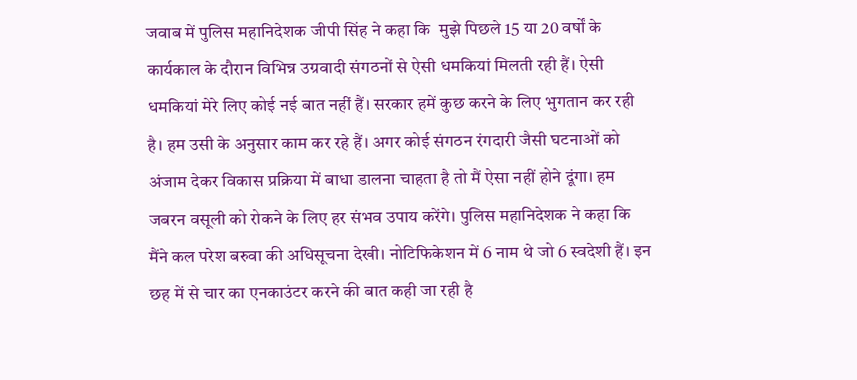जवाब में पुलिस महानिदेशक जीपी सिंह ने कहा कि  मुझे पिछले 15 या 20 वर्षों के कार्यकाल के दौरान विभिन्न उग्रवादी संगठनों से ऐसी धमकियां मिलती रही हैं। ऐसी धमकियां मेरे लिए कोई नई बात नहीं हैं। सरकार हमें कुछ करने के लिए भुगतान कर रही है। हम उसी के अनुसार काम कर रहे हैं। अगर कोई संगठन रंगदारी जैसी घटनाओं को अंजाम देकर विकास प्रक्रिया में बाधा डालना चाहता है तो मैं ऐसा नहीं होने दूंगा। हम जबरन वसूली को रोकने के लिए हर संभव उपाय करेंगे। पुलिस महानिदेशक ने कहा कि मैंने कल परेश बरुवा की अधिसूचना देखी। नोटिफिकेशन में 6 नाम थे जो 6 स्वदेशी हैं। इन छह में से चार का एनकाउंटर करने की बात कही जा रही है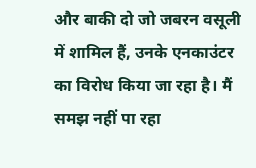और बाकी दो जो जबरन वसूली में शामिल हैं, उनके एनकाउंटर का विरोध किया जा रहा है। मैं समझ नहीं पा रहा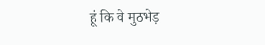हूं कि वे मुठभेड़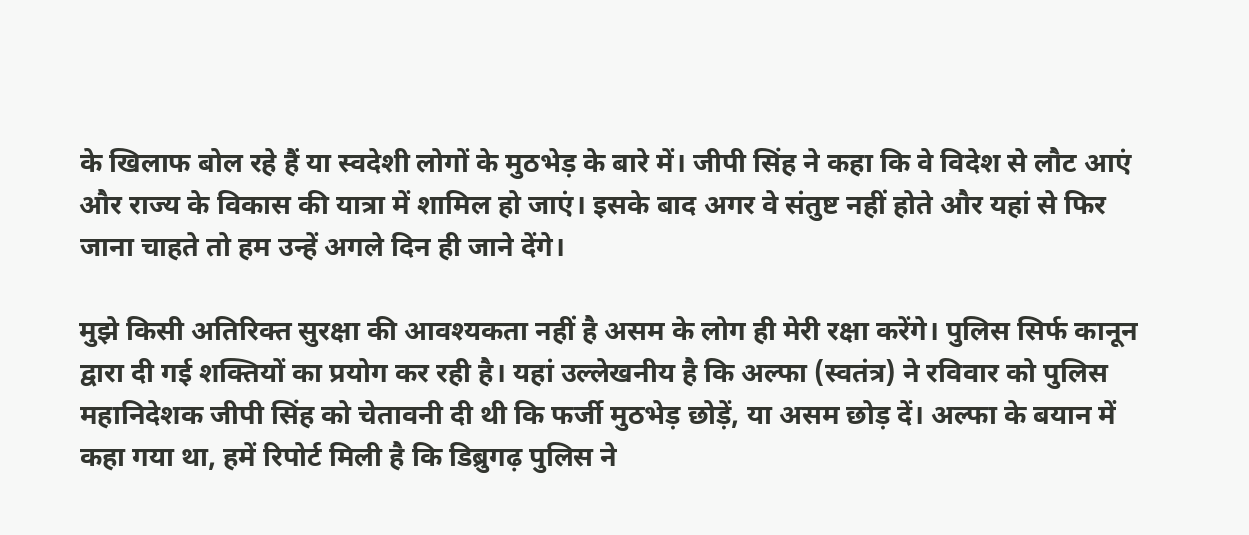के खिलाफ बोल रहे हैं या स्वदेशी लोगों के मुठभेड़ के बारे में। जीपी सिंह ने कहा कि वे विदेश से लौट आएं और राज्य के विकास की यात्रा में शामिल हो जाएं। इसके बाद अगर वे संतुष्ट नहीं होते और यहां से फिर जाना चाहते तो हम उन्हें अगले दिन ही जाने देंगे।

मुझे किसी अतिरिक्त सुरक्षा की आवश्यकता नहीं है असम के लोग ही मेरी रक्षा करेंगे। पुलिस सिर्फ कानून द्वारा दी गई शक्तियों का प्रयोग कर रही है। यहां उल्लेखनीय है कि अल्फा (स्वतंत्र) ने रविवार को पुलिस महानिदेशक जीपी सिंह को चेतावनी दी थी कि फर्जी मुठभेड़ छोड़ें, या असम छोड़ दें। अल्फा के बयान में कहा गया था, हमें रिपोर्ट मिली है कि डिब्रुगढ़ पुलिस ने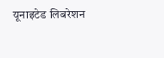यूनाइटेड लिबरेशन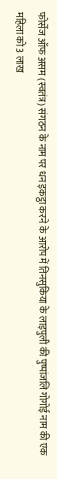फोर्सेज ऑफ असम (स्वतंत्र) संगठन के नाम पर धन इकट्ठा करने के आरोप में तिनसुकिया के लाइपुली की पुष्पांजलि गोगोई नाम की एक महिला को 3 लाख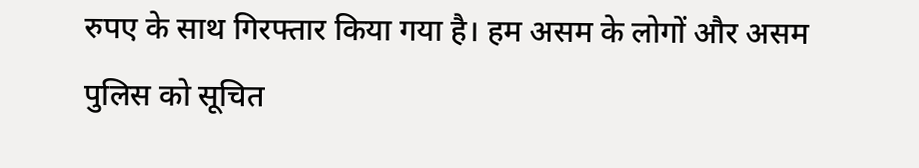रुपए के साथ गिरफ्तार किया गया है। हम असम के लोगों और असम पुलिस को सूचित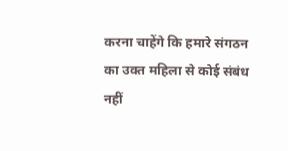करना चाहेंगे कि हमारे संगठन का उक्त महिला से कोई संबंध नहीं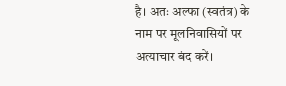है। अतः अल्फा (स्वतंत्र) के नाम पर मूलनिवासियों पर अत्याचार बंद करें।